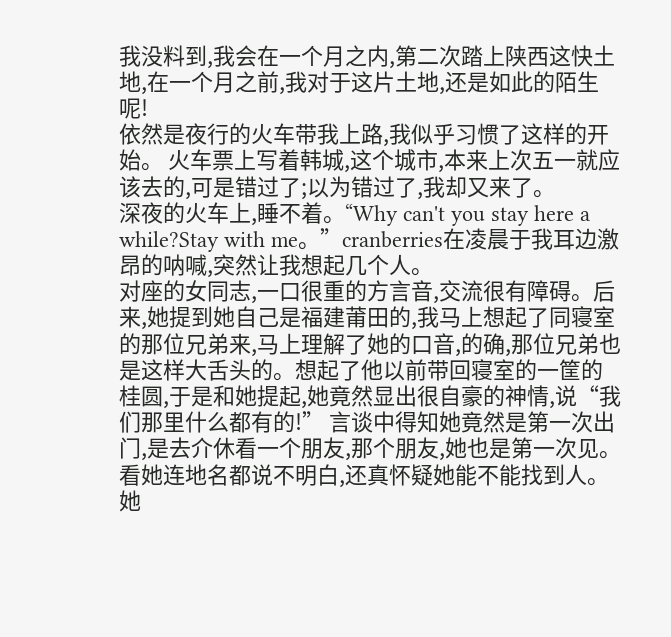我没料到,我会在一个月之内,第二次踏上陕西这快土地,在一个月之前,我对于这片土地,还是如此的陌生呢!
依然是夜行的火车带我上路,我似乎习惯了这样的开始。 火车票上写着韩城,这个城市,本来上次五一就应该去的,可是错过了;以为错过了,我却又来了。
深夜的火车上,睡不着。“Why can't you stay here a while?Stay with me。”cranberries在凌晨于我耳边激昂的呐喊,突然让我想起几个人。
对座的女同志,一口很重的方言音,交流很有障碍。后来,她提到她自己是福建莆田的,我马上想起了同寝室的那位兄弟来,马上理解了她的口音,的确,那位兄弟也是这样大舌头的。想起了他以前带回寝室的一筐的桂圆,于是和她提起,她竟然显出很自豪的神情,说“我们那里什么都有的!” 言谈中得知她竟然是第一次出门,是去介休看一个朋友,那个朋友,她也是第一次见。看她连地名都说不明白,还真怀疑她能不能找到人。她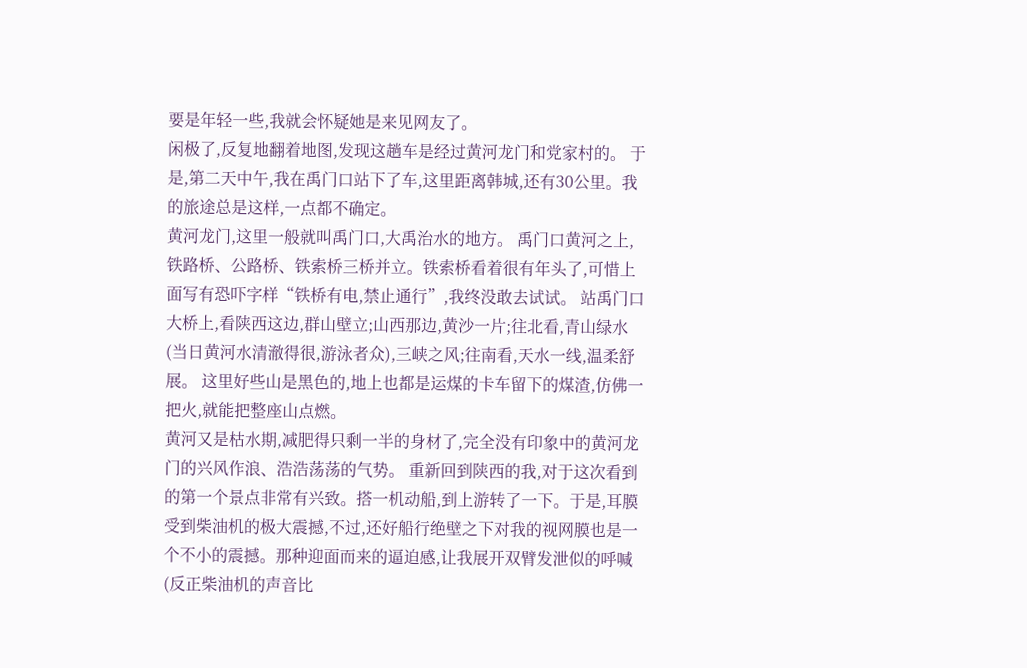要是年轻一些,我就会怀疑她是来见网友了。
闲极了,反复地翻着地图,发现这趟车是经过黄河龙门和党家村的。 于是,第二天中午,我在禹门口站下了车,这里距离韩城,还有30公里。我的旅途总是这样,一点都不确定。
黄河龙门,这里一般就叫禹门口,大禹治水的地方。 禹门口黄河之上,铁路桥、公路桥、铁索桥三桥并立。铁索桥看着很有年头了,可惜上面写有恐吓字样“铁桥有电,禁止通行”,我终没敢去试试。 站禹门口大桥上,看陕西这边,群山壁立;山西那边,黄沙一片;往北看,青山绿水(当日黄河水清澈得很,游泳者众),三峡之风;往南看,天水一线,温柔舒展。 这里好些山是黑色的,地上也都是运煤的卡车留下的煤渣,仿佛一把火,就能把整座山点燃。
黄河又是枯水期,减肥得只剩一半的身材了,完全没有印象中的黄河龙门的兴风作浪、浩浩荡荡的气势。 重新回到陕西的我,对于这次看到的第一个景点非常有兴致。搭一机动船,到上游转了一下。于是,耳膜受到柴油机的极大震撼,不过,还好船行绝壁之下对我的视网膜也是一个不小的震撼。那种迎面而来的逼迫感,让我展开双臂发泄似的呼喊(反正柴油机的声音比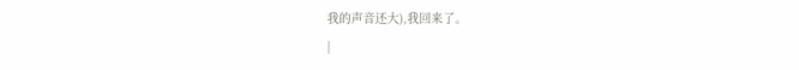我的声音还大),我回来了。
|